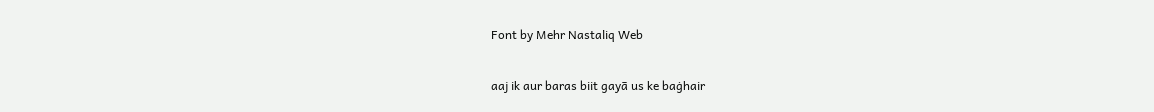Font by Mehr Nastaliq Web

aaj ik aur baras biit gayā us ke baġhair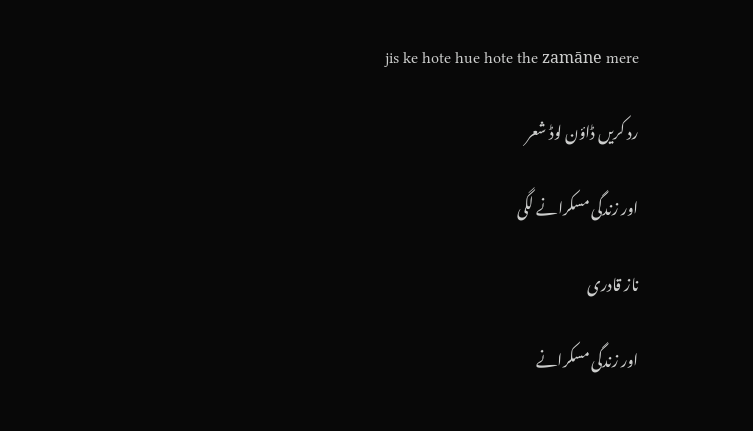jis ke hote hue hote the zamāne mere

رد کریں ڈاؤن لوڈ شعر

اور زندگی مسکرانے لگی

ناز قادری

اور زندگی مسکرانے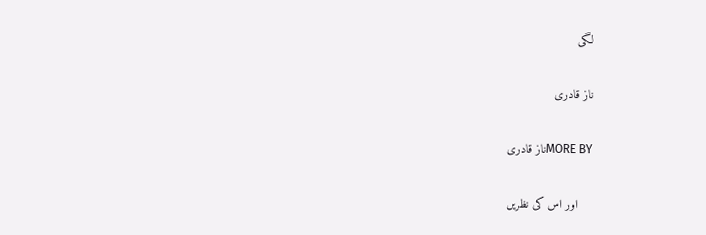لگی

ناز قادری

MORE BYناز قادری

    اور اس کی نظریں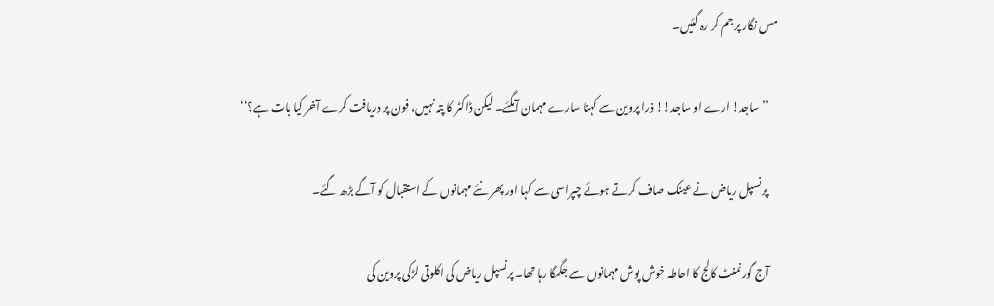مس نگار پر جم کر رہ گئیں۔

    ’’ساجد! ارے او ساجد!! ذرا پروین سے کہنا سارے مہمان آمگئے۔ لیکن ڈاکٹر کا پتہ نہیں، فون پر دریافت کرے آخر کیا بات ہے؟‘‘

    پرنسپل ریاض نے عینک صاف کرتے ہوئے چپراسی سے کہا اور پھر نئے مہمانوں کے استقبال کو آگے بڑھ گئے۔

    آج گورنمنٹ کالج کا احاطہ خوش پوش مہمانوں سے جگمگا رہا تھا۔ پرنسپل ریاض کی اکلوتی لڑکی پروین کی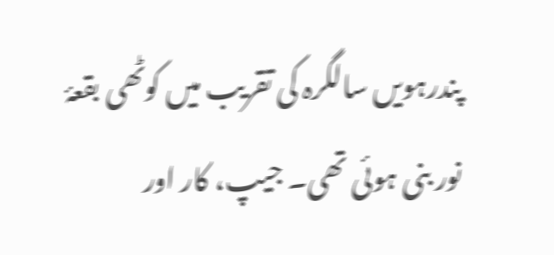پندرہویں سالگرہ کی تقریب میں کوٹھی بقعۂ نور بنی ہوئی تھی۔ جیپ، کار اور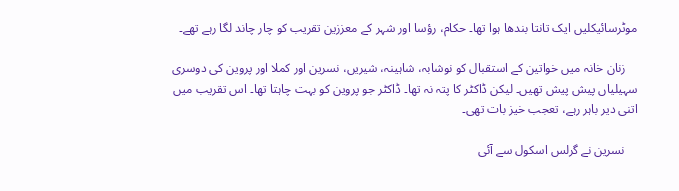موٹرسائیکلیں ایک تانتا بندھا ہوا تھا۔ حکام، رؤسا اور شہر کے معززین تقریب کو چار چاند لگا رہے تھے۔

    زنان خانہ میں خواتین کے استقبال کو نوشابہ، شاہینہ، شیریں، نسرین اور کملا اور پروین کی دوسری سہیلیاں پیش پیش تھیں۔ لیکن ڈاکٹر کا پتہ نہ تھا۔ ڈاکٹر جو پروین کو بہت چاہتا تھا۔ اس تقریب میں اتنی دیر باہر رہے، تعجب خیز بات تھی۔

    نسرین نے گرلس اسکول سے آئی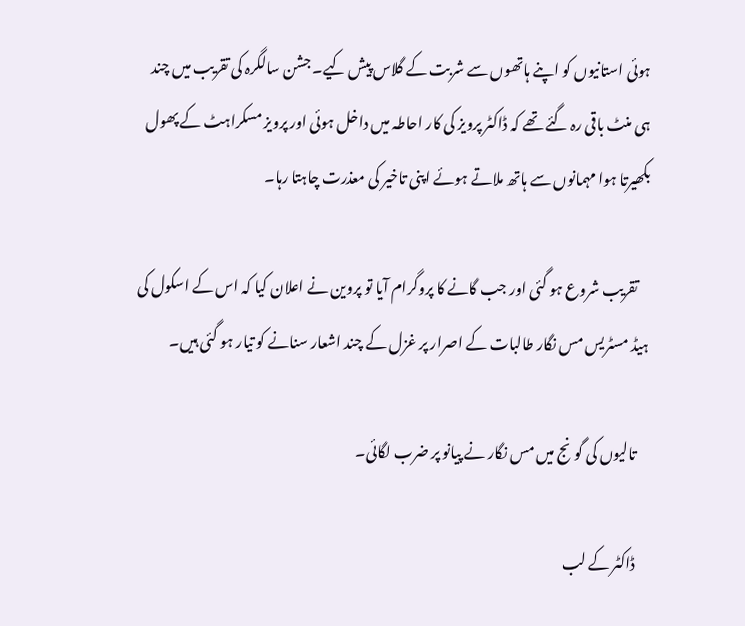ہوئی استانیوں کو اپنے ہاتھوں سے شربت کے گلاس پیش کیے۔ جشن سالگرہ کی تقریب میں چند ہی منٹ باقی رہ گئے تھے کہ ڈاکٹر پرویز کی کار احاطہ میں داخل ہوئی اور پرویز مسکراہٹ کے پھول بکھیرتا ہوا مہمانوں سے ہاتھ ملاتے ہوئے اپنی تاخیر کی معذرت چاہتا رہا۔

    تقریب شروع ہو گئی اور جب گانے کا پروگرام آیا تو پروین نے اعلان کیا کہ اس کے اسکول کی ہیڈ مسٹریس مس نگار طالبات کے اصرار پر غزل کے چند اشعار سنانے کو تیار ہو گئی ہیں۔

    تالیوں کی گونج میں مس نگار نے پیانو پر ضرب لگائی۔

    ڈاکٹر کے لب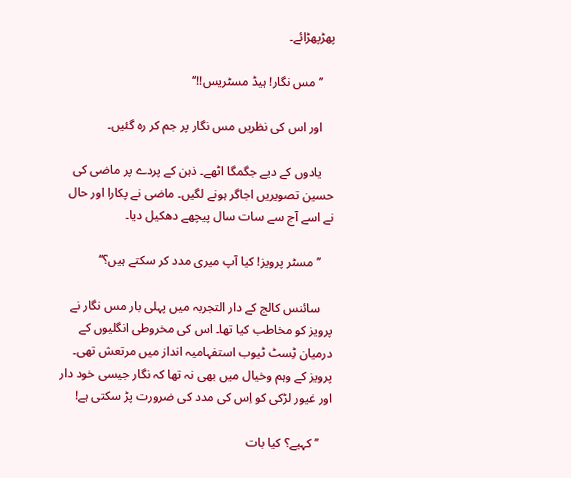پھڑپھڑائے۔

    ’’مس نگار! ہیڈ مسٹریس!!‘‘

    اور اس کی نظریں مس نگار پر جم کر رہ گئیں۔

    یادوں کے دیے جگمگا اٹھے۔ ذہن کے پردے پر ماضی کی حسین تصویریں اجاگر ہونے لگیں۔ ماضی نے پکارا اور حال نے اسے آج سے سات سال پیچھے دھکیل دیا۔

    ’’مسٹر پرویز! کیا آپ میری مدد کر سکتے ہیں؟‘‘

    سائنس کالج کے دار التجربہ میں پہلی بار مس نگار نے پرویز کو مخاطب کیا تھا۔ اس کی مخروطی انگلیوں کے درمیان ٹِسٹ ٹیوب استفہامیہ انداز میں مرتعش تھی۔ پرویز کے وہم وخیال میں بھی نہ تھا کہ نگار جیسی خود دار اور غیور لڑکی کو اِس کی مدد کی ضرورت پڑ سکتی ہے!

    ’’کہیے؟ کیا بات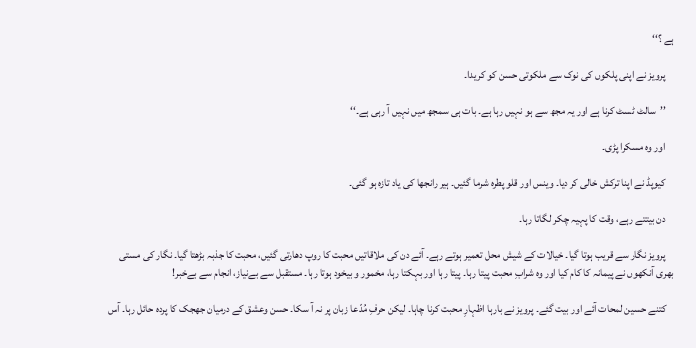ہے ؟‘‘

    پرویز نے اپنی پلکوں کی نوک سے ملکوتی حسن کو کریدا۔

    ’’سالٹ ٹسٹ کرنا ہے اور یہ مجھ سے ہو نہیں رہا ہے۔ بات ہی سمجھ میں نہیں آ رہی ہے۔‘‘

    اور وہ مسکرا پڑی۔

    کیوپڈ نے اپنا ترکش خالی کر دیا۔ وینس اور قلو پطرہ شرما گئیں۔ ہیر رانجھا کی یاد تازہ ہو گئی۔

    دن بیتتے رہے، وقت کا پہیہ چکر لگاتا رہا۔

    پرویز نگار سے قریب ہوتا گیا۔ خیالات کے شیش محل تعمیر ہوتے رہے۔ آئے دن کی ملاقاتیں محبت کا روپ دھارتی گئیں، محبت کا جذبہ بڑھتا گیا۔ نگار کی مستی بھری آنکھوں نے پیمانہ کا کام کیا اور وہ شرابِ محبت پیتا رہا۔ پیتا رہا اور بہکتا رہا، مخمور و بیخود ہوتا رہا۔ مستقبل سے بےنیاز، انجام سے بےخبر!

    کتنے حسین لمحات آئے اور بیت گئے۔ پرویز نے بارہا اظہارِ محبت کرنا چاہا۔ لیکن حرفِ مُدّعا زبان پر نہ آ سکا۔ حسن وعشق کے درمیان جھجک کا پردہ حائل رہا۔ آس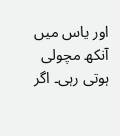اور یاس میں آنکھ مچولی ہوتی رہی۔ اگر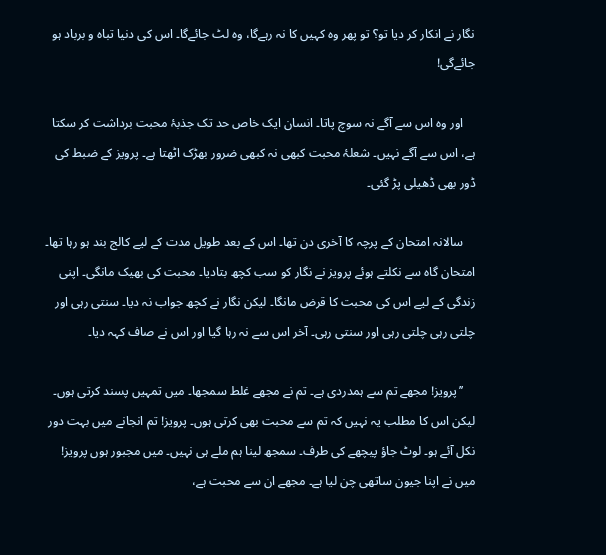نگار نے انکار کر دیا تو؟ تو پھر وہ کہیں کا نہ رہےگا، وہ لٹ جائےگا۔ اس کی دنیا تباہ و برباد ہو جائےگی!

    اور وہ اس سے آگے نہ سوچ پاتا۔ انسان ایک خاص حد تک جذبۂ محبت برداشت کر سکتا ہے، اس سے آگے نہیں۔ شعلۂ محبت کبھی نہ کبھی ضرور بھڑک اٹھتا ہے۔ پرویز کے ضبط کی ڈور بھی ڈھیلی پڑ گئی۔

    سالانہ امتحان کے پرچہ کا آخری دن تھا۔ اس کے بعد طویل مدت کے لیے کالج بند ہو رہا تھا۔ امتحان گاہ سے نکلتے ہوئے پرویز نے نگار کو سب کچھ بتادیا۔ محبت کی بھیک مانگی۔ اپنی زندگی کے لیے اس کی محبت کا قرض مانگا۔ لیکن نگار نے کچھ جواب نہ دیا۔ سنتی رہی اور چلتی رہی چلتی رہی اور سنتی رہی۔ آخر اس سے نہ رہا گیا اور اس نے صاف کہہ دیا۔

    ’’پرویز! مجھے تم سے ہمدردی ہے۔ تم نے مجھے غلط سمجھا۔ میں تمہیں پسند کرتی ہوں۔ لیکن اس کا مطلب یہ نہیں کہ تم سے محبت بھی کرتی ہوں۔ پرویز! تم انجانے میں بہت دور نکل آئے ہو۔ لوٹ جاؤ پیچھے کی طرف۔ سمجھ لینا ہم ملے ہی نہیں۔ میں مجبور ہوں پرویز! میں نے اپنا جیون ساتھی چن لیا ہے۔ مجھے ان سے محبت ہے،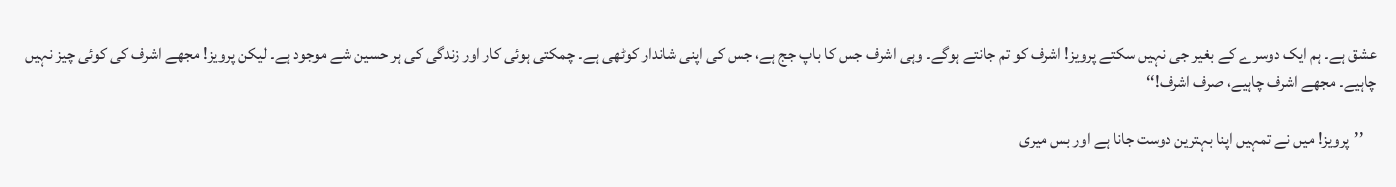عشق ہے۔ ہم ایک دوسرے کے بغیر جی نہیں سکتے پرویز! اشرف کو تم جانتے ہوگے۔ وہی اشرف جس کا باپ جج ہے، جس کی اپنی شاندار کوٹھی ہے۔ چمکتی ہوئی کار اور زندگی کی ہر حسین شے موجود ہے۔ لیکن پرویز! مجھے اشرف کی کوئی چیز نہیں چاہیے۔ مجھے اشرف چاہیے، صرف اشرف!‘‘

    ’’پرویز! میں نے تمہیں اپنا بہترین دوست جانا ہے اور بس میری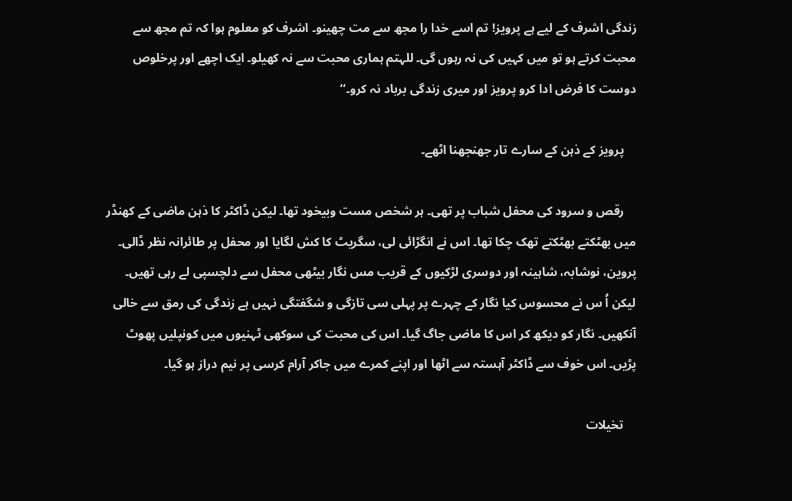زندگی اشرف کے لیے ہے پرویز! تم اسے خدا را مجھ سے مت چھینو۔ اشرف کو معلوم ہوا کہ تم مجھ سے محبت کرتے ہو تو میں کہیں کی نہ رہوں گی۔ للہتم ہماری محبت سے نہ کھیلو۔ ایک اچھے اور پرخلوص دوست کا فرض ادا کرو پرویز اور میری زندگی برباد نہ کرو۔‘‘

    پرویز کے ذہن کے سارے تار جھنجھنا اٹھے۔

    رقص و سرود کی محفل شباب پر تھی۔ ہر شخص مست وبیخود تھا۔ لیکن ڈاکٹر کا ذہن ماضی کے کھنڈر میں بھٹکتے بھٹکتے تھک چکا تھا۔ اس نے انگڑائی لی، سگریٹ کا کش لگایا اور محفل پر طائرانہ نظر ڈالی۔ پروین، نوشابہ، شاہینہ اور دوسری لڑکیوں کے قریب مس نگار بیٹھی محفل سے دلچسپی لے رہی تھیں۔ لیکن اُ س نے محسوس کیا نگار کے چہرے پر پہلی سی تازگی و شگفتگی نہیں ہے زندگی کی رمق سے خالی آنکھیں۔ نگار کو دیکھ کر اس کا ماضی جاگ گیا۔ اس کی محبت کی سوکھی ٹہنیوں میں کونپلیں پھوٹ پڑیں۔ اس خوف سے ڈاکٹر آہستہ سے اٹھا اور اپنے کمرے میں جاکر آرام کرسی پر نیم دراز ہو گیا۔

    تخیلات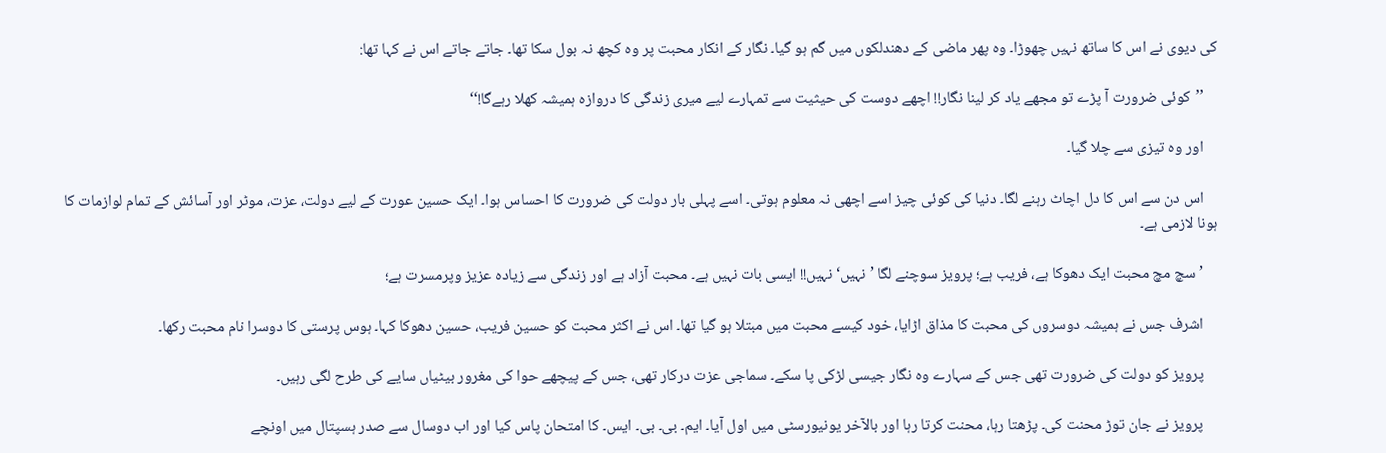کی دیوی نے اس کا ساتھ نہیں چھوڑا۔ وہ پھر ماضی کے دھندلکوں میں گم ہو گیا۔ نگار کے انکار محبت پر وہ کچھ نہ بول سکا تھا۔ جاتے جاتے اس نے کہا تھا:

    ’’کوئی ضرورت آ پڑے تو مجھے یاد کر لینا نگار!! اچھے دوست کی حیثیت سے تمہارے لیے میری زندگی کا دروازہ ہمیشہ کھلا رہےگا!‘‘

    اور وہ تیزی سے چلا گیا۔

    اس دن سے اس کا دل اچاٹ رہنے لگا۔ دنیا کی کوئی چیز اسے اچھی نہ معلوم ہوتی۔ اسے پہلی بار دولت کی ضرورت کا احساس ہوا۔ ایک حسین عورت کے لیے دولت، عزت، موٹر اور آسائش کے تمام لوازمات کا ہونا لازمی ہے۔

    ’سچ مچ محبت ایک دھوکا ہے، فریب ہے؛ پرویز سوچنے لگا ’نہیں‘ نہیں!! ایسی بات نہیں ہے۔ محبت آزاد ہے اور زندگی سے زیادہ عزیز وپرمسرت ہے؛

    اشرف جس نے ہمیشہ دوسروں کی محبت کا مذاق اڑایا، خود کیسے محبت میں مبتلا ہو گیا تھا۔ اس نے اکثر محبت کو حسین فریب، حسین دھوکا کہا۔ ہوس پرستی کا دوسرا نام محبت رکھا۔

    پرویز کو دولت کی ضرورت تھی جس کے سہارے وہ نگار جیسی لڑکی پا سکے۔ سماجی عزت درکار تھی، جس کے پیچھے حوا کی مغرور بیٹیاں سایے کی طرح لگی رہیں۔

    پرویز نے جان توڑ محنت کی۔ پڑھتا رہا، محنت کرتا رہا اور بالآخر یونیورسٹی میں اول آیا۔ ایم۔ بی۔ بی۔ ایس۔ کا امتحان پاس کیا اور اب دوسال سے صدر ہسپتال میں اونچے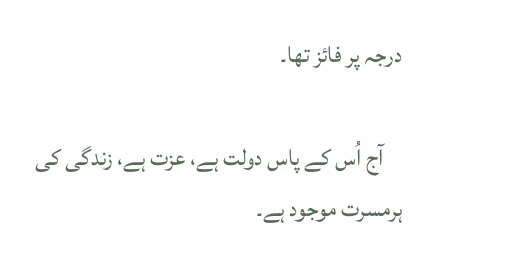درجہ پر فائز تھا۔

    آج اُس کے پاس دولت ہے، عزت ہے، زندگی کی ہرمسرت موجود ہے۔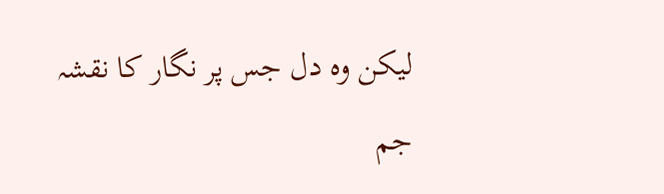لیکن وہ دل جس پر نگار کا نقشہ جم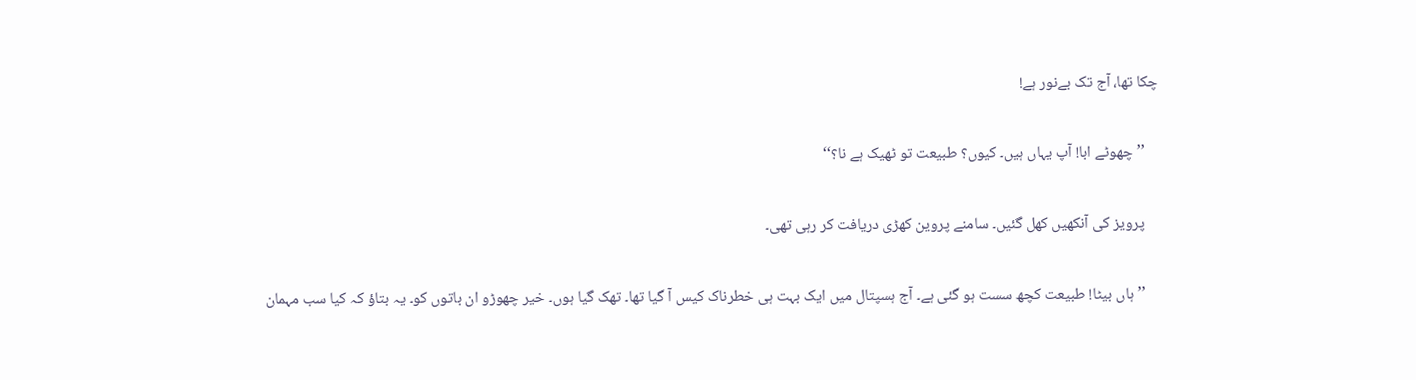چکا تھا، آج تک بےنور ہے!

    ’’چھوٹے ابا! آپ یہاں ہیں۔ کیوں؟ طبیعت تو ٹھیک ہے نا؟‘‘

    پرویز کی آنکھیں کھل گئیں۔ سامنے پروین کھڑی دریافت کر رہی تھی۔

    ’’ہاں بیٹا! طبیعت کچھ سست ہو گئی ہے۔ آج ہسپتال میں ایک بہت ہی خطرناک کیس آ گیا تھا۔ تھک گیا ہوں۔ خیر چھوڑو ان باتوں کو۔ یہ بتاؤ کہ کیا سب مہمان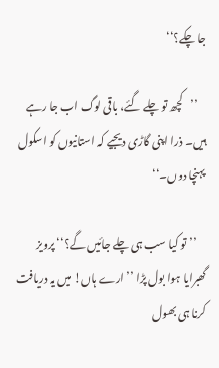جا چکے؟‘‘

    ’’کچھ تو چلے گئے، باقی لوگ اب جا رہے ہیں۔ ذرا اپنی گاڑی دیجیے کہ استانیوں کو اسکول پہنچا دوں۔‘‘

    ’’تو کیا سب ہی چلے جائیں گے؟‘‘ پرویز گھبرایا ہوا بول پڑا ’’ارے ہاں! میں یہ دریافت کرنا ہی بھول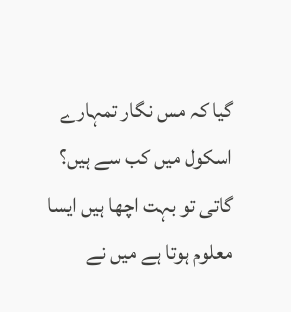گیا کہ مس نگار تمہارے اسکول میں کب سے ہیں؟ گاتی تو بہت اچھا ہیں ایسا معلوم ہوتا ہے میں نے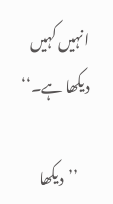انہیں کہیں دیکھا ہے۔‘‘

    ’’دیکھا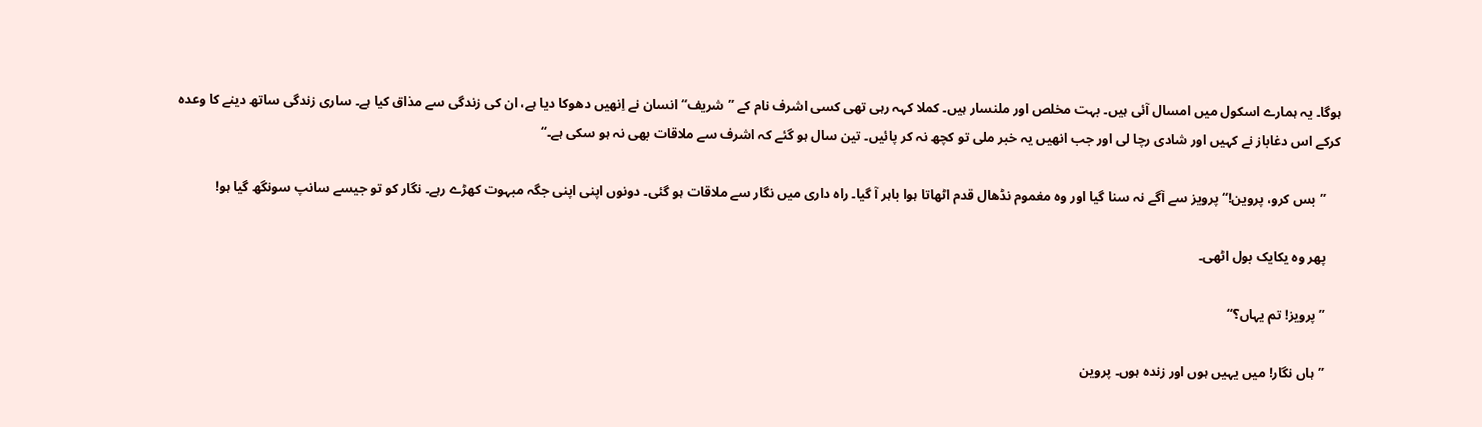ہوگا۔ یہ ہمارے اسکول میں امسال آئی ہیں۔ بہت مخلص اور ملنسار ہیں۔ کملا کہہ رہی تھی کسی اشرف نام کے ’’شریف‘‘ انسان نے اِنھیں دھوکا دیا ہے، ان کی زندگی سے مذاق کیا ہے۔ ساری زندگی ساتھ دینے کا وعدہ کرکے اس دغاباز نے کہیں اور شادی رچا لی اور جب انھیں یہ خبر ملی تو کچھ نہ کر پائیں۔ تین سال ہو گئے کہ اشرف سے ملاقات بھی نہ ہو سکی ہے۔‘‘

    ’’بس کرو، پروین!‘‘ پرویز سے آگے نہ سنا گیا اور وہ مغموم نڈھال قدم اٹھاتا ہوا باہر آ گیا۔ راہ داری میں نگار سے ملاقات ہو گئی۔ دونوں اپنی اپنی جگہ مبہوت کھڑے رہے۔ نگار کو تو جیسے سانپ سونگھ گیا ہو!

    پھر وہ یکایک بول اٹھی۔

    ’’پرویز! تم یہاں؟‘‘

    ’’ہاں نگار! میں یہیں ہوں اور زندہ ہوں۔ پروین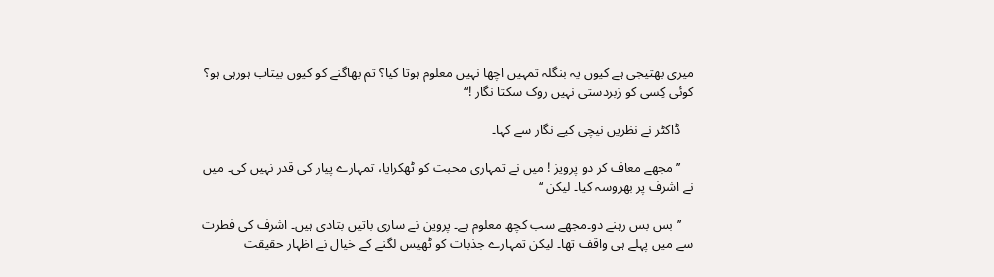میری بھتیجی ہے کیوں یہ بنگلہ تمہیں اچھا نہیں معلوم ہوتا کیا؟ تم بھاگنے کو کیوں بیتاب ہورہی ہو؟ کوئی کِسی کو زبردستی نہیں روک سکتا نگار !‘‘

    ڈاکٹر نے نظریں نیچی کیے نگار سے کہا۔

    ’’مجھے معاف کر دو پرویز ! میں نے تمہاری محبت کو ٹھکرایا، تمہارے پیار کی قدر نہیں کی۔ میں نے اشرف پر بھروسہ کیا۔ لیکن ‘‘

    ’’بس بس رہنے دو۔مجھے سب کچھ معلوم ہے۔ پروین نے ساری باتیں بتادی ہیں۔ اشرف کی فطرت سے میں پہلے ہی واقف تھا۔ لیکن تمہارے جذبات کو ٹھیس لگنے کے خیال نے اظہار حقیقت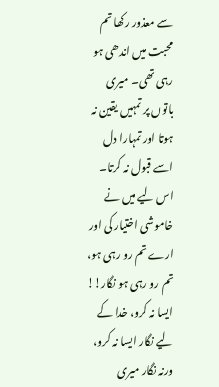سے معذور رکھا تم محبت میں اندھی ہو رہی تھی۔ میری باتوں پر تمہیں یقین نہ ہوتا اور تمہارا دل اسے قبول نہ کرتا۔ اس لیے میں نے خاموشی اختیار کی اور ارے تم رو رہی ہو، تم رو رہی ہو نگار!! ایسا نہ کرو، خدا کے لیے نگار ایسا نہ کرو، ورنہ نگار میری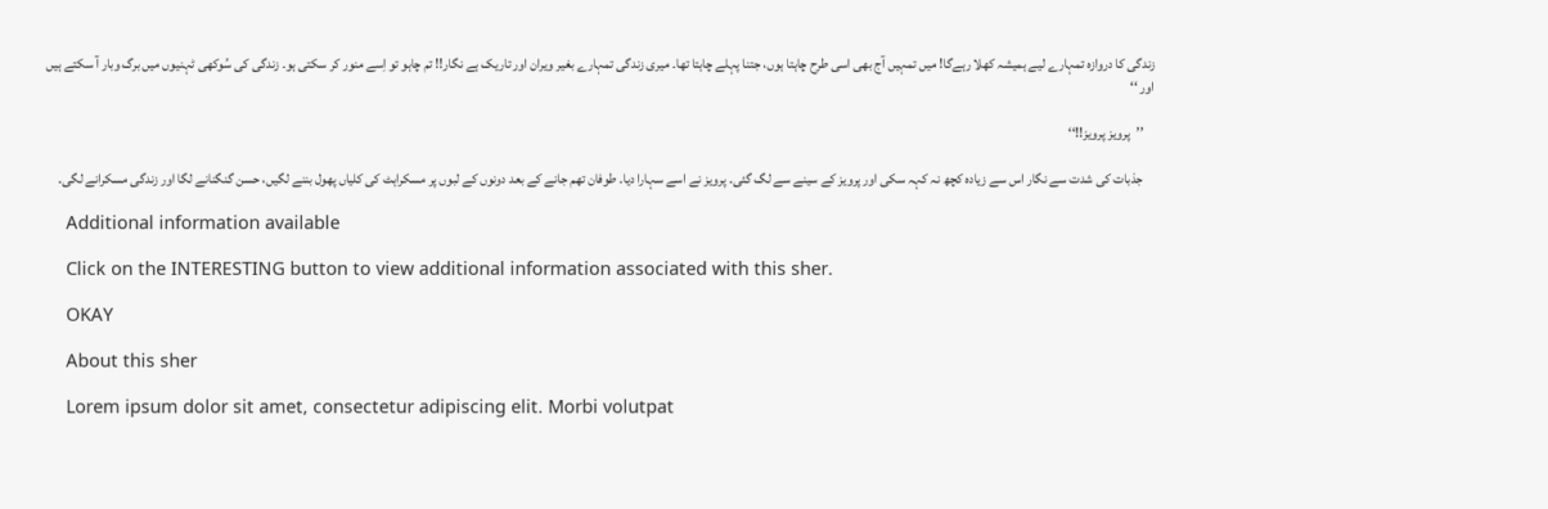زندگی کا دروازہ تمہارے لیے ہمیشہ کھلا رہےگا! میں تمہیں آج بھی اسی طرح چاہتا ہوں، جتنا پہلے چاہتا تھا۔ میری زندگی تمہارے بغیر ویران اور تاریک ہے نگار!! تم چاہو تو اِسے منور کر سکتی ہو۔ زندگی کی سُوکھی ٹہنیوں میں برگ وبار آ سکتے ہیں اور ‘‘

    ’’پرویز پرویز!!‘‘

    جذبات کی شدت سے نگار اس سے زیادہ کچھ نہ کہہ سکی اور پرویز کے سینے سے لگ گئی۔ پرویز نے اسے سہارا دیا۔ طوفان تھم جانے کے بعد دونوں کے لبوں پر مسکراہٹ کی کلیاں پھول بننے لگیں، حسن گنگنانے لگا اور زندگی مسکرانے لگی۔

    Additional information available

    Click on the INTERESTING button to view additional information associated with this sher.

    OKAY

    About this sher

    Lorem ipsum dolor sit amet, consectetur adipiscing elit. Morbi volutpat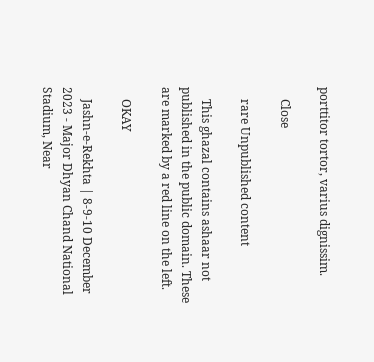porttitor tortor, varius dignissim.

    Close

    rare Unpublished content

    This ghazal contains ashaar not published in the public domain. These are marked by a red line on the left.

    OKAY

    Jashn-e-Rekhta | 8-9-10 December 2023 - Major Dhyan Chand National Stadium, Near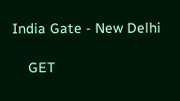India Gate - New Delhi

    GET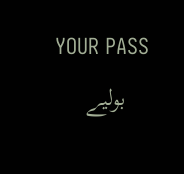YOUR PASS
    بولیے